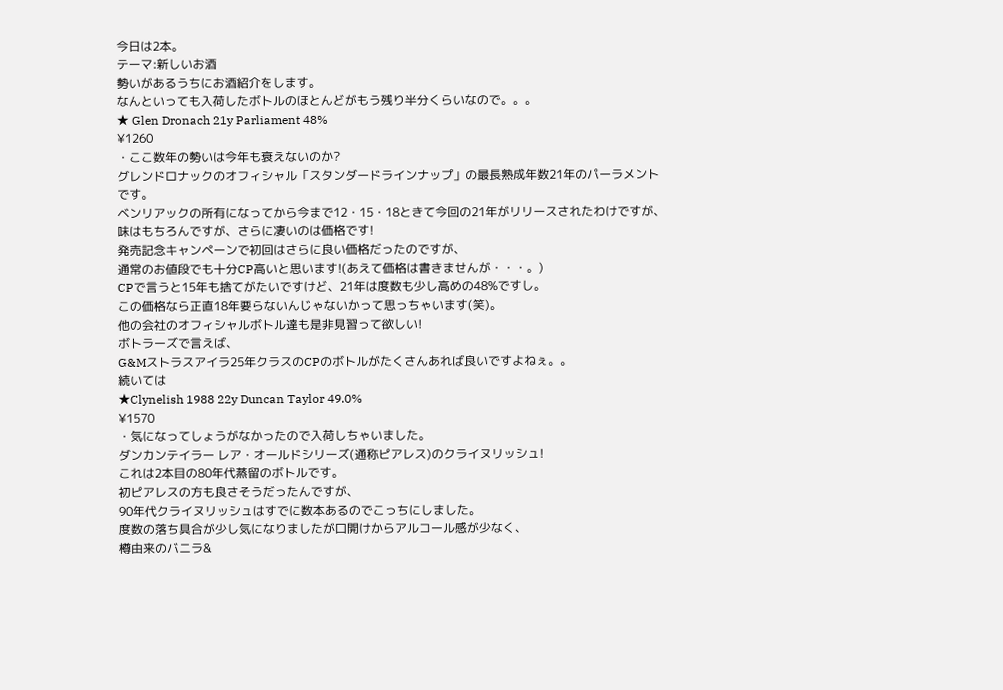今日は2本。
テーマ:新しいお酒
勢いがあるうちにお酒紹介をします。
なんといっても入荷したボトルのほとんどがもう残り半分くらいなので。。。
★ Glen Dronach 21y Parliament 48%
¥1260
・ここ数年の勢いは今年も衰えないのか?
グレンドロナックのオフィシャル「スタンダードラインナップ」の最長熟成年数21年のパーラメントです。
ベンリアックの所有になってから今まで12・15・18ときて今回の21年がリリースされたわけですが、
味はもちろんですが、さらに凄いのは価格です!
発売記念キャンペーンで初回はさらに良い価格だったのですが、
通常のお値段でも十分CP高いと思います!(あえて価格は書きませんが・・・。)
CPで言うと15年も捨てがたいですけど、21年は度数も少し高めの48%ですし。
この価格なら正直18年要らないんじゃないかって思っちゃいます(笑)。
他の会社のオフィシャルボトル達も是非見習って欲しい!
ボトラーズで言えば、
G&Mストラスアイラ25年クラスのCPのボトルがたくさんあれば良いですよねぇ。。
続いては
★Clynelish 1988 22y Duncan Taylor 49.0%
¥1570
・気になってしょうがなかったので入荷しちゃいました。
ダンカンテイラー レア・オールドシリーズ(通称ピアレス)のクライヌリッシュ!
これは2本目の80年代蒸留のボトルです。
初ピアレスの方も良さそうだったんですが、
90年代クライヌリッシュはすでに数本あるのでこっちにしました。
度数の落ち具合が少し気になりましたが口開けからアルコール感が少なく、
樽由来のバニラ&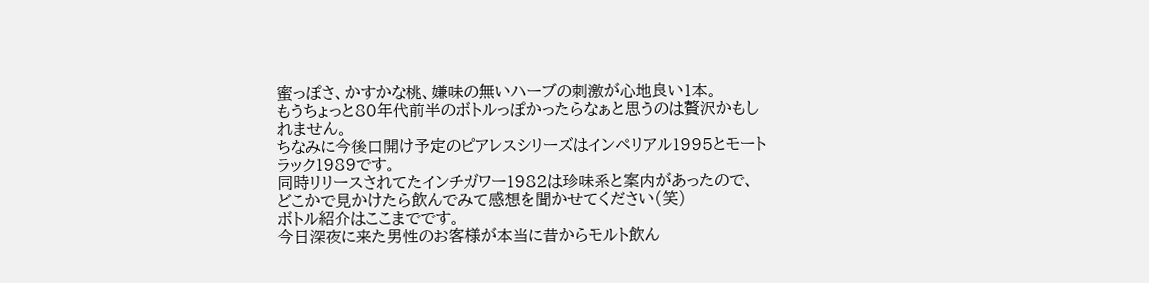蜜っぽさ、かすかな桃、嫌味の無いハーブの刺激が心地良い1本。
もうちょっと80年代前半のボトルっぽかったらなぁと思うのは贅沢かもしれません。
ちなみに今後口開け予定のピアレスシリーズはインペリアル1995とモートラック1989です。
同時リリースされてたインチガワー1982は珍味系と案内があったので、
どこかで見かけたら飲んでみて感想を聞かせてください(笑)
ボトル紹介はここまでです。
今日深夜に来た男性のお客様が本当に昔からモルト飲ん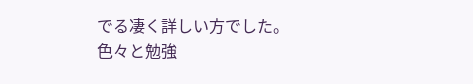でる凄く詳しい方でした。
色々と勉強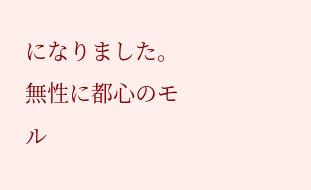になりました。
無性に都心のモル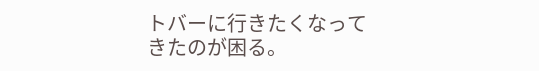トバーに行きたくなってきたのが困る。